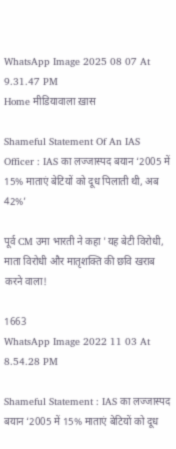WhatsApp Image 2025 08 07 At 9.31.47 PM
Home मीडियावाला ख़ास

Shameful Statement Of An IAS Officer : IAS का लज्जास्पद बयान ‘2005 में 15% माताएं बेटियों को दूध पिलाती थी, अब 42%’

पूर्व CM उमा भारती ने कहा 'यह बेटी विरोधी, माता विरोधी और मातृशक्ति की छवि खराब करने वाला!

1663
WhatsApp Image 2022 11 03 At 8.54.28 PM

Shameful Statement : IAS का लज्जास्पद बयान ‘2005 में 15% माताएं बेटियों को दूध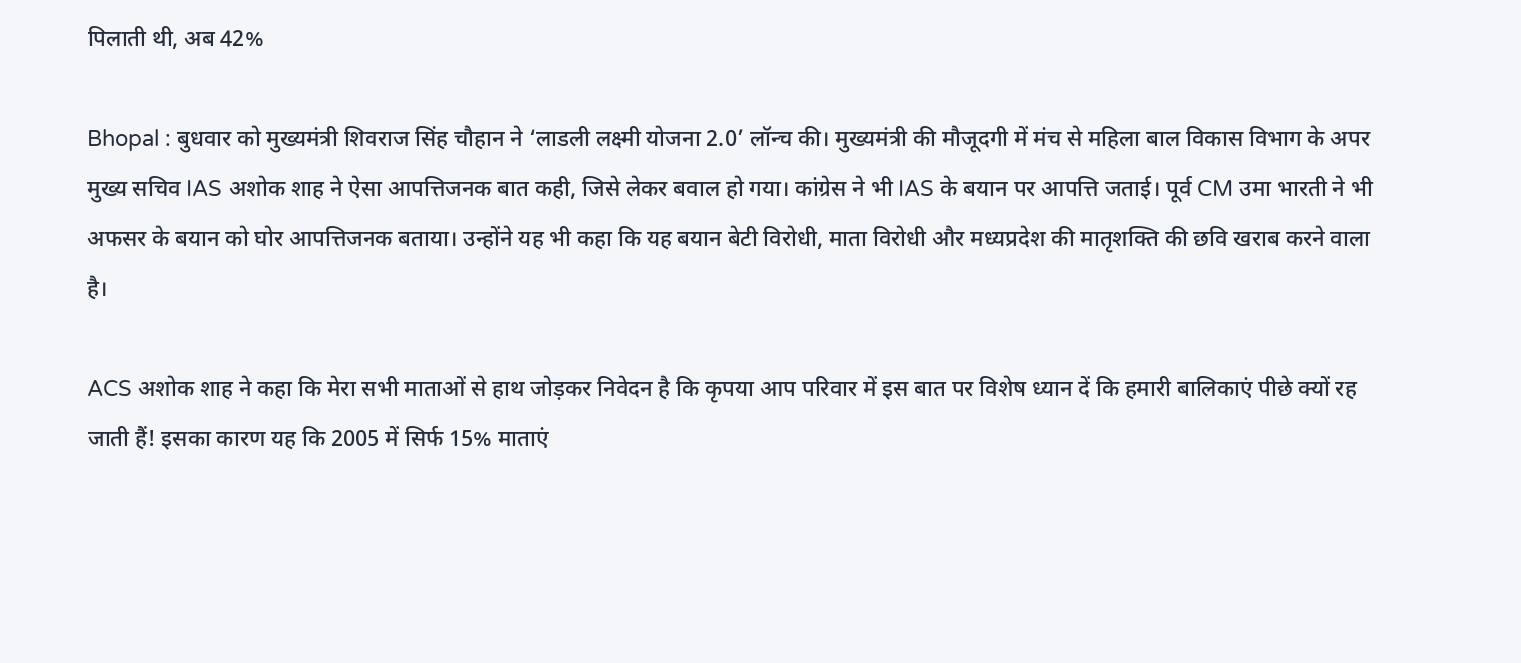पिलाती थी, अब 42%

Bhopal : बुधवार को मुख्यमंत्री शिवराज सिंह चौहान ने ‘लाडली लक्ष्मी योजना 2.0’ लॉन्च की। मुख्यमंत्री की मौजूदगी में मंच से महिला बाल विकास विभाग के अपर मुख्य सचिव IAS अशोक शाह ने ऐसा आपत्तिजनक बात कही, जिसे लेकर बवाल हो गया। कांग्रेस ने भी IAS के बयान पर आपत्ति जताई। पूर्व CM उमा भारती ने भी अफसर के बयान को घोर आपत्तिजनक बताया। उन्होंने यह भी कहा कि यह बयान बेटी विरोधी, माता विरोधी और मध्यप्रदेश की मातृशक्ति की छवि खराब करने वाला है।

ACS अशोक शाह ने कहा कि मेरा सभी माताओं से हाथ जोड़कर निवेदन है कि कृपया आप परिवार में इस बात पर विशेष ध्यान दें कि हमारी बालिकाएं पीछे क्यों रह जाती हैं! इसका कारण यह कि 2005 में सिर्फ 15% माताएं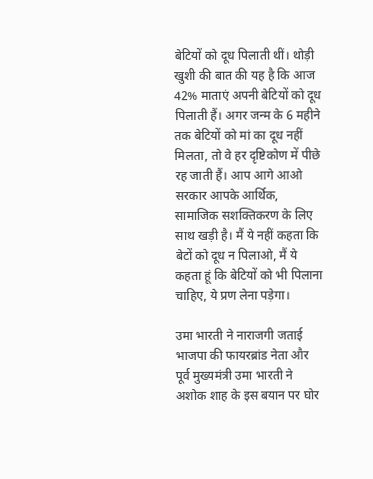बेटियों को दूध पिलाती थीं। थोड़ी खुशी की बात की यह है कि आज 42% माताएं अपनी बेटियों को दूध पिलाती हैं। अगर जन्म के 6 महीने तक बेटियों को मां का दूध नहीं मिलता, तो वे हर दृष्टिकोण में पीछे रह जाती हैं। आप आगे आओ सरकार आपके आर्थिक, सामाजिक सशक्तिकरण के लिए साथ खड़ी है। मैं ये नहीं कहता कि बेटों को दूध न पिलाओ, मैं ये कहता हूं कि बेटियों को भी पिलाना चाहिए, ये प्रण लेना पड़ेगा।

उमा भारती ने नाराजगी जताई
भाजपा की फायरब्रांड नेता और पूर्व मुख्यमंत्री उमा भारती ने अशोक शाह के इस बयान पर घोर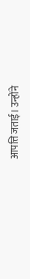आपत्ति जताई। उन्होंने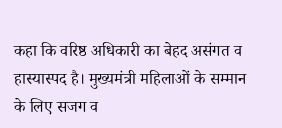कहा कि वरिष्ठ अधिकारी का बेहद असंगत व हास्यास्पद है। मुख्यमंत्री महिलाओं के सम्मान के लिए सजग व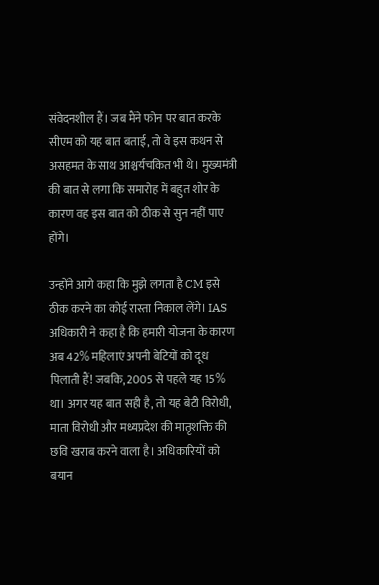संवेदनशील हैं। जब मैंने फोन पर बात करके सीएम को यह बात बताई, तो वे इस कथन से असहमत के साथ आश्चर्यचकित भी थे। मुख्यमंत्री की बात से लगा कि समारोह में बहुत शोर के कारण वह इस बात को ठीक से सुन नहीं पाए होंगे।

उन्होंने आगे कहा कि मुझे लगता है CM इसे ठीक करने का कोई रास्ता निकाल लेंगे। IAS अधिकारी ने कहा है कि हमारी योजना के कारण अब 42% महिलाएं अपनी बेटियों को दूध पिलाती हैं! जबकि, 2005 से पहले यह 15% था। अगर यह बात सही है, तो यह बेटी विरोधी, माता विरोधी और मध्यप्रदेश की मातृशक्ति की छवि खराब करने वाला है। अधिकारियों को बयान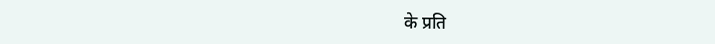के प्रति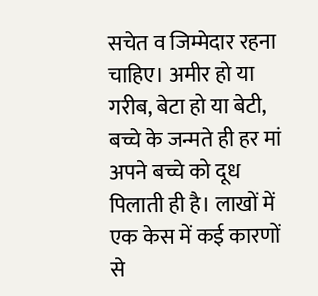सचेत व जिम्मेदार रहना चाहिए। अमीर हो या गरीब, बेटा हो या बेटी, बच्चे के जन्मते ही हर मां अपने बच्चे को दूध पिलाती ही है। लाखों में एक केस में कई कारणों से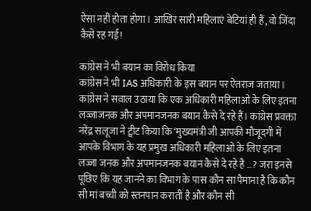ऐसा नहीं होता होगा। आखिर सारी महिलाएं बेटियां ही हैं, वो जिंदा कैसे रह गईं!

कांग्रेस ने भी बयान का विरोध किया
कांग्रेस ने भी IAS अधिकारी के इस बयान पर ऐतराज जताया। कांग्रेस ने सवाल उठाया कि एक अधिकारी महिलाओं के लिए इतना लज्जाजनक और अपमानजनक बयान कैसे दे रहे हैं। कांग्रेस प्रवक्ता नरेंद्र सलूजा ने ट्वीट किया कि ‘मुख्यमंत्री जी आपकी मौजूदगी में आपके विभाग के यह प्रमुख अधिकारी महिलाओं के लिए इतना लज्जा जनक और अपमानजनक बयान कैसे दे रहे है …? जरा इनसे पूछिए कि यह जानने का विभाग के पास कौन सा पैमाना है कि कौन सी मां बच्ची को स्तनपान कराती है और कौन सी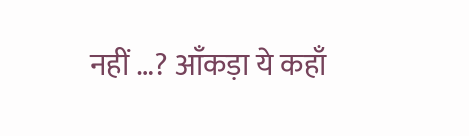नहीं …? आँकड़ा ये कहाँ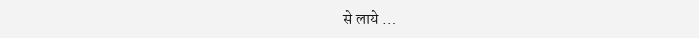से लाये …